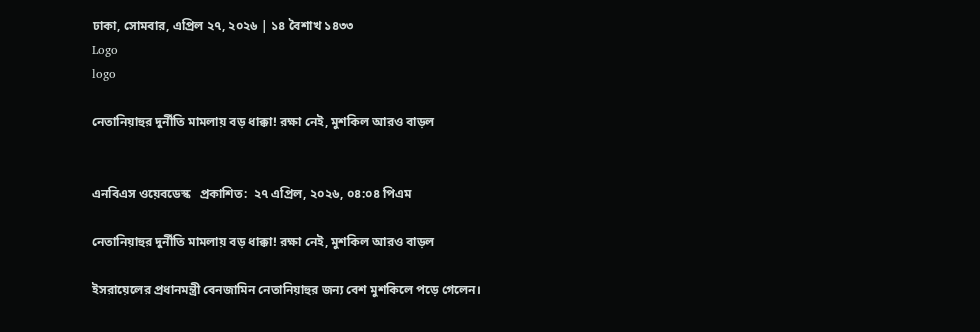ঢাকা, সোমবার, এপ্রিল ২৭, ২০২৬ | ১৪ বৈশাখ ১৪৩৩
Logo
logo

নেতানিয়াহুর দুর্নীতি মামলায় বড় ধাক্কা! রক্ষা নেই, মুশকিল আরও বাড়ল


এনবিএস ওয়েবডেস্ক   প্রকাশিত:  ২৭ এপ্রিল, ২০২৬, ০৪:০৪ পিএম

নেতানিয়াহুর দুর্নীতি মামলায় বড় ধাক্কা! রক্ষা নেই, মুশকিল আরও বাড়ল

ইসরায়েলের প্রধানমন্ত্রী বেনজামিন নেতানিয়াহুর জন্য বেশ মুশকিলে পড়ে গেলেন।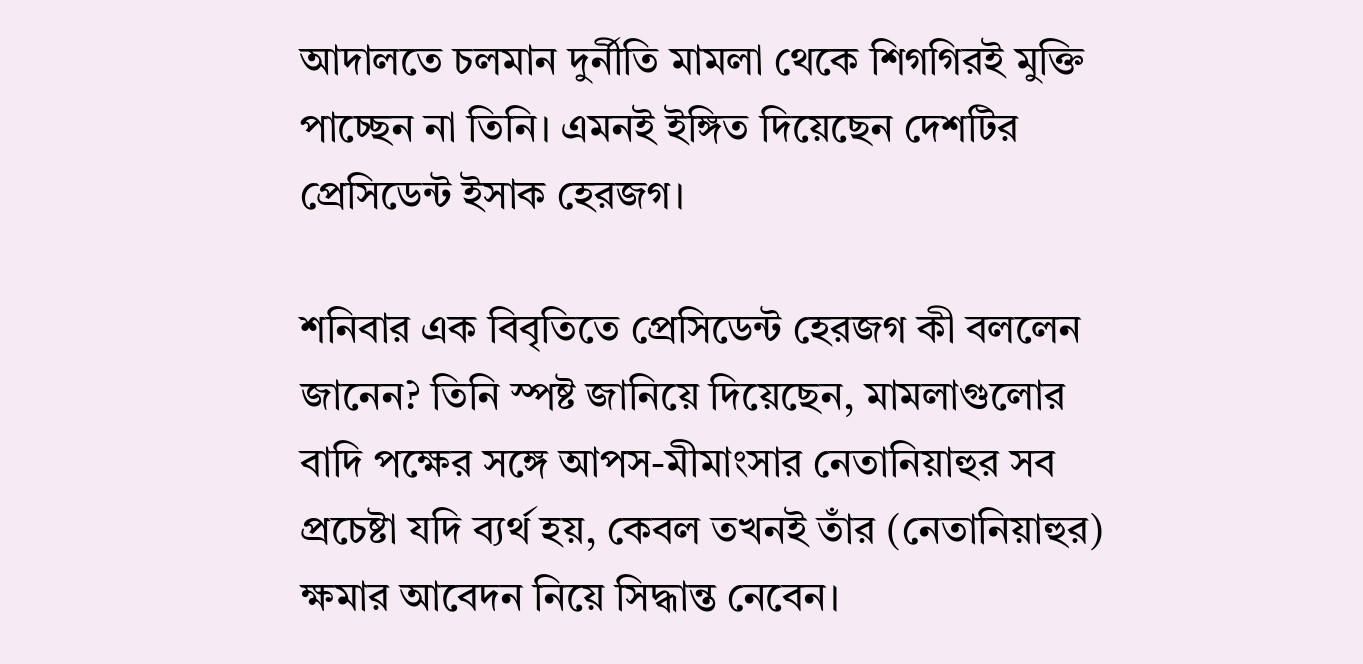আদালতে চলমান দুর্নীতি মামলা থেকে শিগগিরই মুক্তি পাচ্ছেন না তিনি। এমনই ইঙ্গিত দিয়েছেন দেশটির প্রেসিডেন্ট ইসাক হেরজগ।

শনিবার এক বিবৃতিতে প্রেসিডেন্ট হেরজগ কী বললেন জানেন? তিনি স্পষ্ট জানিয়ে দিয়েছেন, মামলাগুলোর বাদি পক্ষের সঙ্গে আপস-মীমাংসার নেতানিয়াহুর সব প্রচেষ্টা যদি ব্যর্থ হয়, কেবল তখনই তাঁর (নেতানিয়াহুর) ক্ষমার আবেদন নিয়ে সিদ্ধান্ত নেবেন।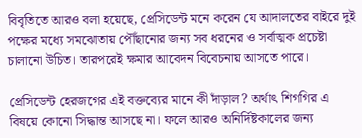বিবৃতিতে আরও বলা হয়েছে, প্রেসিডেন্ট মনে করেন যে আদালতের বাইরে দুই পক্ষের মধ্যে সমঝোতায় পৌঁছানোর জন্য সব ধরনের ও সর্বাত্মক প্রচেষ্টা চালানো উচিত। তারপরেই ক্ষমার আবেদন বিবেচনায় আসতে পারে।

প্রেসিডেন্ট হেরজগের এই বক্তব্যের মানে কী দাঁড়াল? অর্থাৎ শিগগির এ বিষয়ে কোনো সিদ্ধান্ত আসছে না। ফলে আরও অনির্দিষ্টকালের জন্য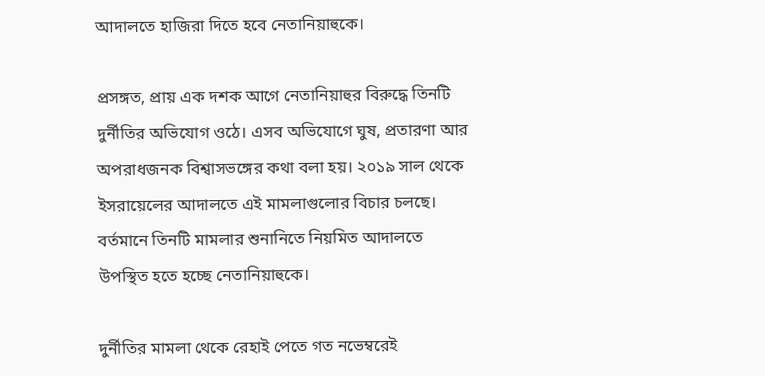আদালতে হাজিরা দিতে হবে নেতানিয়াহুকে।

প্রসঙ্গত, প্রায় এক দশক আগে নেতানিয়াহুর বিরুদ্ধে তিনটি দুর্নীতির অভিযোগ ওঠে। এসব অভিযোগে ঘুষ, প্রতারণা আর অপরাধজনক বিশ্বাসভঙ্গের কথা বলা হয়। ২০১৯ সাল থেকে ইসরায়েলের আদালতে এই মামলাগুলোর বিচার চলছে। বর্তমানে তিনটি মামলার শুনানিতে নিয়মিত আদালতে উপস্থিত হতে হচ্ছে নেতানিয়াহুকে।

দুর্নীতির মামলা থেকে রেহাই পেতে গত নভেম্বরেই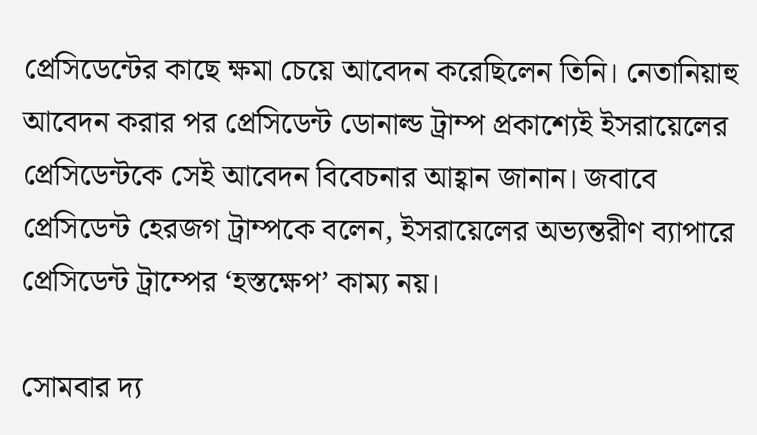প্রেসিডেন্টের কাছে ক্ষমা চেয়ে আবেদন করেছিলেন তিনি। নেতানিয়াহু আবেদন করার পর প্রেসিডেন্ট ডোনাল্ড ট্রাম্প প্রকাশ্যেই ইসরায়েলের প্রেসিডেন্টকে সেই আবেদন বিবেচনার আহ্বান জানান। জবাবে প্রেসিডেন্ট হেরজগ ট্রাম্পকে বলেন, ইসরায়েলের অভ্যন্তরীণ ব্যাপারে প্রেসিডেন্ট ট্রাম্পের ‘হস্তক্ষেপ’ কাম্য নয়।

সোমবার দ্য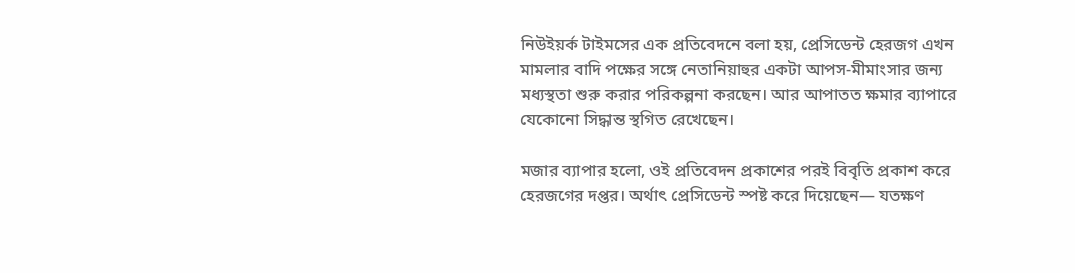নিউইয়র্ক টাইমসের এক প্রতিবেদনে বলা হয়, প্রেসিডেন্ট হেরজগ এখন মামলার বাদি পক্ষের সঙ্গে নেতানিয়াহুর একটা আপস-মীমাংসার জন্য মধ্যস্থতা শুরু করার পরিকল্পনা করছেন। আর আপাতত ক্ষমার ব্যাপারে যেকোনো সিদ্ধান্ত স্থগিত রেখেছেন।

মজার ব্যাপার হলো, ওই প্রতিবেদন প্রকাশের পরই বিবৃতি প্রকাশ করে হেরজগের দপ্তর। অর্থাৎ প্রেসিডেন্ট স্পষ্ট করে দিয়েছেন— যতক্ষণ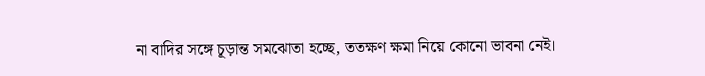না বাদির সঙ্গে চূড়ান্ত সমঝোতা হচ্ছে, ততক্ষণ ক্ষমা নিয়ে কোনো ভাবনা নেই।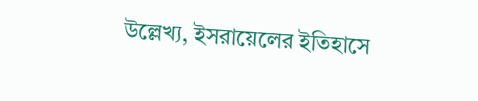উল্লেখ্য, ইসরায়েলের ইতিহাসে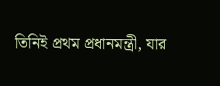তিনিই প্রথম প্রধানমন্ত্রী, যার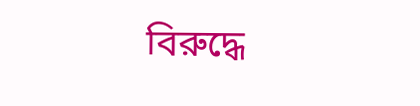বিরুদ্ধে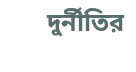দুর্নীতির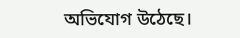অভিযোগ উঠেছে।